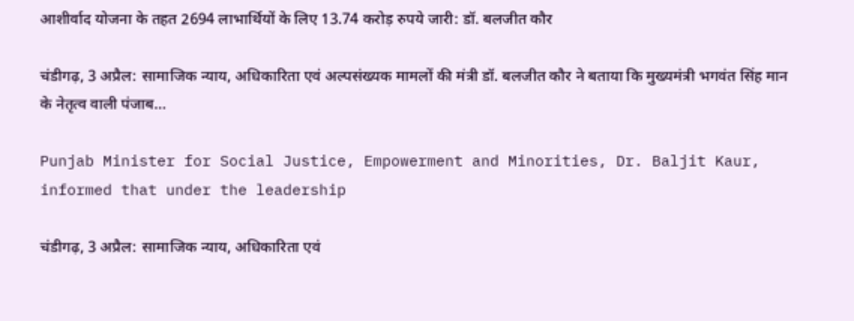आशीर्वाद योजना के तहत 2694 लाभार्थियों के लिए 13.74 करोड़ रुपये जारी: डॉ. बलजीत कौर

चंडीगढ़, 3 अप्रैल: सामाजिक न्याय, अधिकारिता एवं अल्पसंख्यक मामलों की मंत्री डॉ. बलजीत कौर ने बताया कि मुख्यमंत्री भगवंत सिंह मान के नेतृत्व वाली पंजाब…

Punjab Minister for Social Justice, Empowerment and Minorities, Dr. Baljit Kaur, informed that under the leadership

चंडीगढ़, 3 अप्रैल: सामाजिक न्याय, अधिकारिता एवं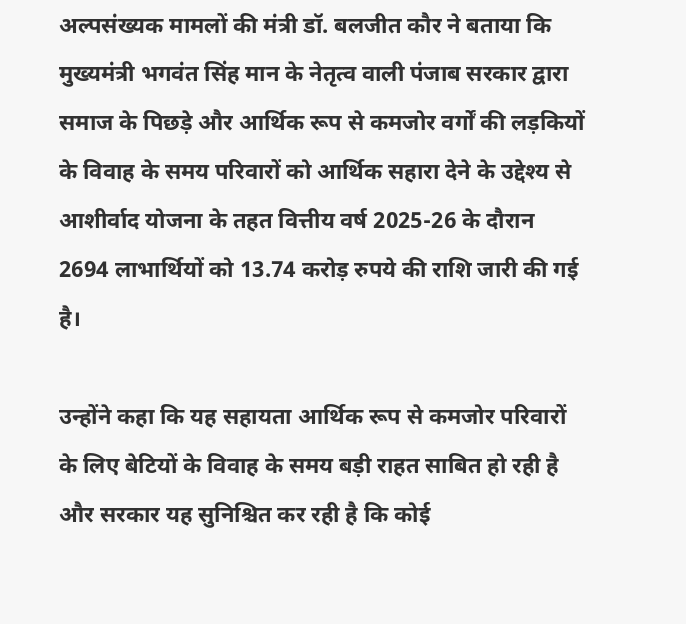अल्पसंख्यक मामलों की मंत्री डॉ. बलजीत कौर ने बताया कि मुख्यमंत्री भगवंत सिंह मान के नेतृत्व वाली पंजाब सरकार द्वारा समाज के पिछड़े और आर्थिक रूप से कमजोर वर्गों की लड़कियों के विवाह के समय परिवारों को आर्थिक सहारा देने के उद्देश्य से आशीर्वाद योजना के तहत वित्तीय वर्ष 2025-26 के दौरान 2694 लाभार्थियों को 13.74 करोड़ रुपये की राशि जारी की गई है।

उन्होंने कहा कि यह सहायता आर्थिक रूप से कमजोर परिवारों के लिए बेटियों के विवाह के समय बड़ी राहत साबित हो रही है और सरकार यह सुनिश्चित कर रही है कि कोई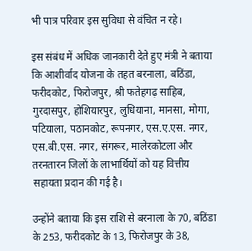भी पात्र परिवार इस सुविधा से वंचित न रहे।

इस संबंध में अधिक जानकारी देते हुए मंत्री ने बताया कि आशीर्वाद योजना के तहत बरनाला, बठिंडा, फरीदकोट, फिरोजपुर, श्री फतेहगढ़ साहिब, गुरदासपुर, होशियारपुर, लुधियाना, मानसा, मोगा, पटियाला, पठानकोट, रूपनगर, एस.ए.एस. नगर, एस.बी.एस. नगर, संगरूर, मालेरकोटला और तरनतारन जिलों के लाभार्थियों को यह वित्तीय सहायता प्रदान की गई है।

उन्होंने बताया कि इस राशि से बरनाला के 70, बठिंडा के 253, फरीदकोट के 13, फिरोजपुर के 38,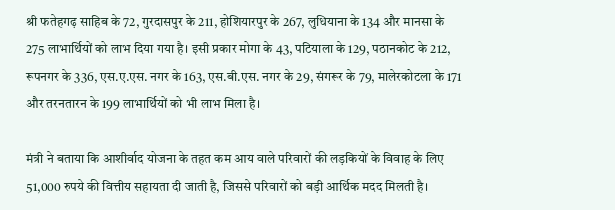श्री फतेहगढ़ साहिब के 72, गुरदासपुर के 211, होशियारपुर के 267, लुधियाना के 134 और मानसा के 275 लाभार्थियों को लाभ दिया गया है। इसी प्रकार मोगा के 43, पटियाला के 129, पठानकोट के 212, रूपनगर के 336, एस.ए.एस. नगर के 163, एस.बी.एस. नगर के 29, संगरूर के 79, मालेरकोटला के 171 और तरनतारन के 199 लाभार्थियों को भी लाभ मिला है।

मंत्री ने बताया कि आशीर्वाद योजना के तहत कम आय वाले परिवारों की लड़कियों के विवाह के लिए 51,000 रुपये की वित्तीय सहायता दी जाती है, जिससे परिवारों को बड़ी आर्थिक मदद मिलती है।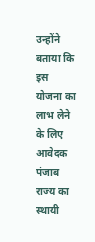उन्होंने बताया कि इस योजना का लाभ लेने के लिए आवेदक पंजाब राज्य का स्थायी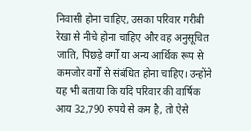निवासी होना चाहिए, उसका परिवार गरीबी रेखा से नीचे होना चाहिए और वह अनुसूचित जाति, पिछड़े वर्गों या अन्य आर्थिक रूप से कमजोर वर्गों से संबंधित होना चाहिए। उन्होंने यह भी बताया कि यदि परिवार की वार्षिक आय 32,790 रुपये से कम है, तो ऐसे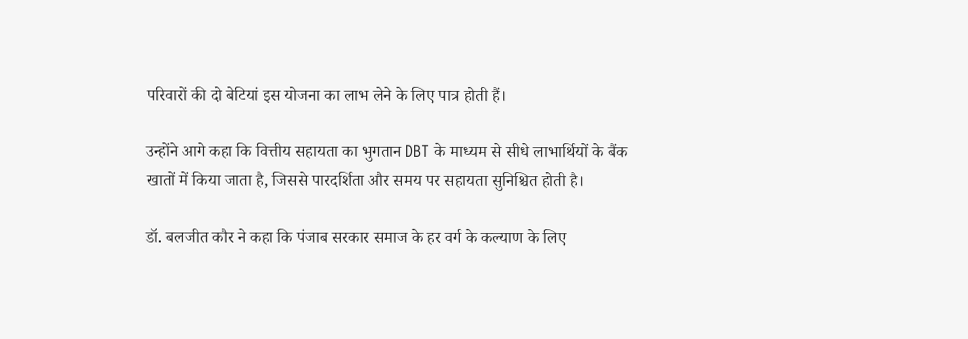परिवारों की दो बेटियां इस योजना का लाभ लेने के लिए पात्र होती हैं।

उन्होंने आगे कहा कि वित्तीय सहायता का भुगतान DBT के माध्यम से सीधे लाभार्थियों के बैंक खातों में किया जाता है, जिससे पारदर्शिता और समय पर सहायता सुनिश्चित होती है।

डॉ. बलजीत कौर ने कहा कि पंजाब सरकार समाज के हर वर्ग के कल्याण के लिए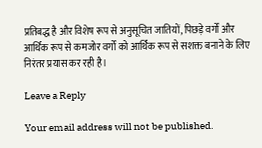प्रतिबद्ध है और विशेष रूप से अनुसूचित जातियों, पिछड़े वर्गों और आर्थिक रूप से कमजोर वर्गों को आर्थिक रूप से सशक्त बनाने के लिए निरंतर प्रयास कर रही है।

Leave a Reply

Your email address will not be published.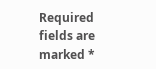Required fields are marked *